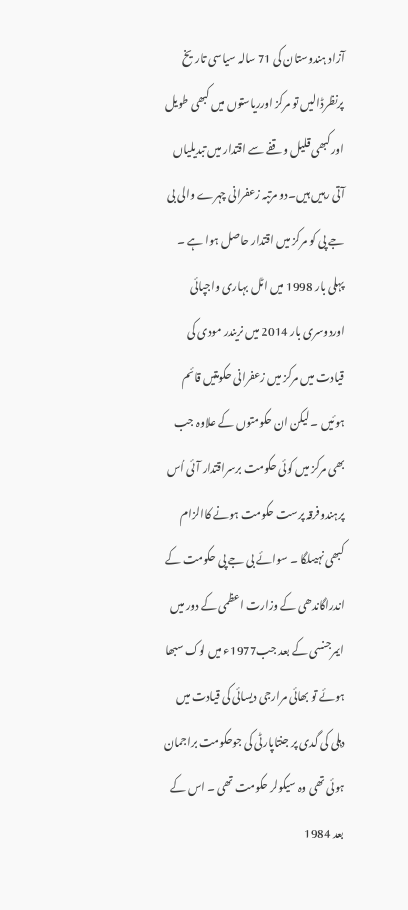آزاد ہندوستان کی 71 سالہ سیاسی تاریخ پرنظرڈالیں تو مرکز اورریاستوں میں کبھی طویل اور کبھی قلیل وقفے سے اقتدار میں تبدیلیاں آتی رہیں ہیں۔دو مرتبہ زعفرانی چہرے والی بی جے پی کو مرکز میں اقتدار حاصل ہوا ہے ۔ پہلی بار 1998 میں اٹل بہاری واجپائی اوردوسری بار 2014 میں نریندر مودی کی قیادت میں مرکز میں زعفرانی حکومتیں قائم ہوئیں ۔ لیکن ان حکومتوں کے علاوہ جب بھی مرکز میں کوئی حکومت برسراقتدار آئی اُس پرہندوفرقہ پرست حکومت ہونے کاالزام کبھی نہیںلگا ۔ سوائے بی جے پی حکومت کے اندراگاندھی کے وزارت اعظمی کے دور میں ایمرجنسی کے بعد جب1977ء میں لوک سبھا ہوئے تو بھائی مرارجی دیسائی کی قیادت میں دہلی کی گدی پر جنتاپارٹی کی جوحکومت براجمان ہوئی تھی وہ سیکولر حکومت تھی ۔ اس کے بعد 1984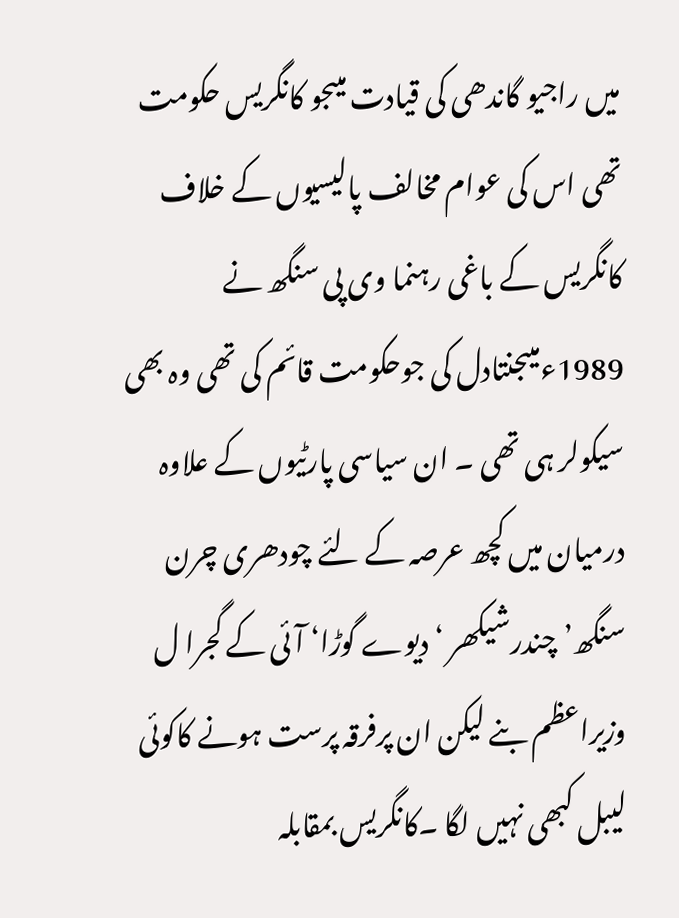میں راجیو گاندھی کی قیادت میںجو کانگریس حکومت تھی اس کی عوام مخالف پالیسیوں کے خلاف کانگریس کے باغی رہنما وی پی سنگھ نے 1989ءمیںجنتادل کی جوحکومت قائم کی تھی وہ بھی سیکولر ہی تھی ۔ ان سیاسی پارٹیوں کے علاوہ درمیان میں کچھ عرصہ کے لئے چودھری چرن سنگھ’چندرشیکھر ‘دیوے گوڑا‘ آئی کے گجرا ل وزیراعظم بنے لیکن ان پرفرقہ پرست ہونے کاکوئی لیبل کبھی نہیں لگا ۔کانگریس بمقابلہ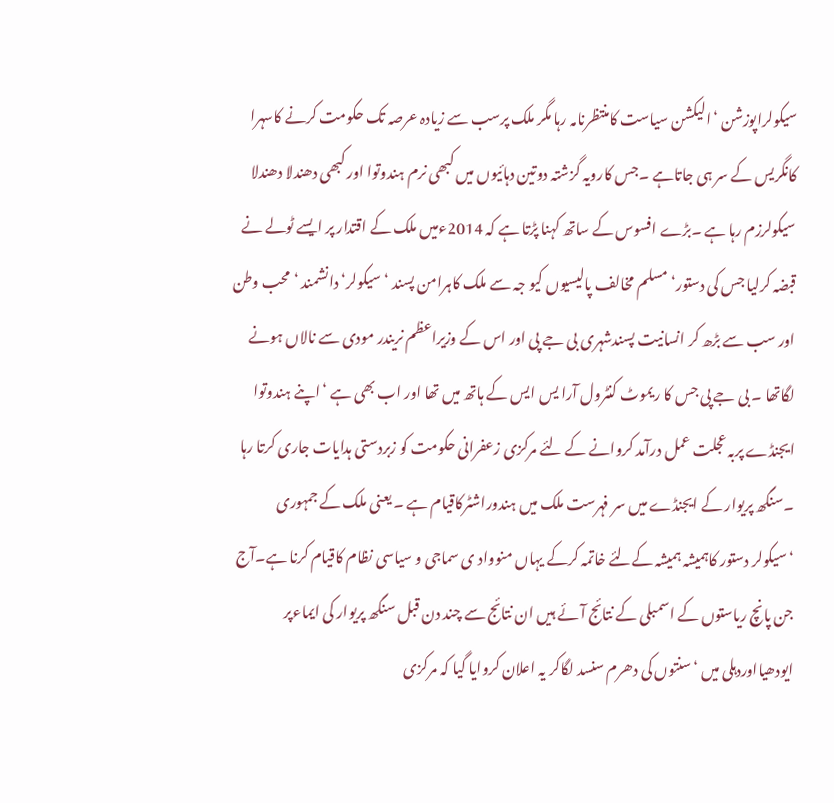سیکولراپوزشن ‘الیکشن سیاست کامنتظرنامہ رہا مگر ملک پرسب سے زیادہ عرصہ تک حکومت کرنے کاسہرا کانگریس کے سر ہی جاتاہے ۔جس کارویہ گزشتہ دوتین دہائیوں میں کبھی نرم ہندوتوا اور کبھی دھندلا دھندلا سیکولرزم رہا ہے ۔بڑے افسوس کے ساتھ کہنا پڑتا ہے کہ 2014ءمیں ملک کے اقتدار پر ایسے ٹولے نے قبضہ کرلیا جس کی دستور‘ مسلم مخالف پالیسیوں کیو جہ سے ملک کاہرامن پسند ‘ سیکولر‘ دانشمند ‘محب وطن اور سب سے بڑھ کر انسانیت پسندشہری بی جے پی اور اس کے وزیراعظم نریندر مودی سے نالاں ہونے لگاتھا ۔ بی جے پی جس کا ریموٹ کنٹرول آرا یس ایس کے ہاتھ میں تھا اور اب بھی ہے ‘اپنے ہندوتوا ایجنڈے پربہ عجلت عمل درآمد کروانے کے لئے مرکزی زعفرانی حکومت کو زبردستی ہدایات جاری کرتا رہا ۔سنگھ پریوار کے ایجنڈے میں سر فہرست ملک میں ہندوراشٹرکاقیام ہے ۔ یعنی ملک کے جمہوری ‘سیکولر دستور کاہمیشہ ہمیشہ کےلئے خاتمہ کرکے یہاں منوواد ی سماجی و سیاسی نظام کاقیام کرنا ہے۔آج جن پانچ ریاستوں کے اسمبلی کے نتائج آئے ہیں ان نتائج سے چند دن قبل سنگھ پریوار کی ایماءپر ایودھیااوردہلی میں ‘سنتوں کی دھرم سنسد لگاکر یہ اعلان کروایا گیا کہ مرکزی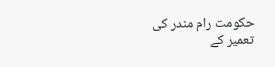حکومت رام مندر کی تعمیر کے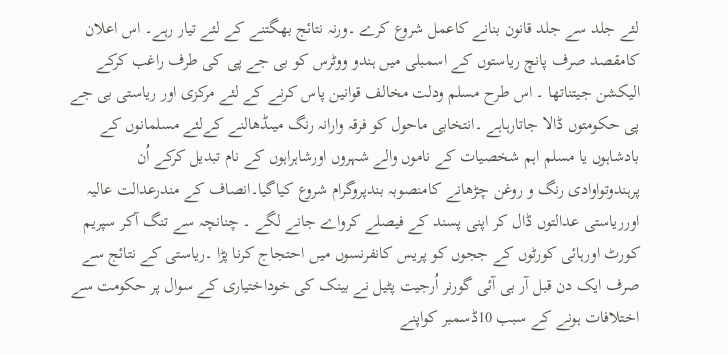لئے جلد سے جلد قانون بنانے کاعمل شروع کرے ۔ورنہ نتائج بھگتنے کے لئے تیار رہے۔ اس اعلان کامقصد صرف پانچ ریاستوں کے اسمبلی میں ہندو ووٹرس کو بی جے پی کی طرف راغب کرکے الیکشن جیتناتھا ۔ اس طرح مسلم ودلت مخالف قوانین پاس کرنے کے لئے مرکزی اور ریاستی بی جے پی حکومتوں ڈالا جاتارہاہے ۔انتخابی ماحول کو فرقہ وارانہ رنگ میںڈھالنے کےلئے مسلمانوں کے بادشاہوں یا مسلم اہم شخصیات کے ناموں والے شہروں اورشاہراہوں کے نام تبدیل کرکے اُن پرہندوتواوادی رنگ و روغن چڑھانے کامنصوبہ بندپروگرام شروع کیاگیا۔انصاف کے مندرعدالت عالیہ اورریاستی عدالتوں ڈال کر اپنی پسند کے فیصلے کرواے جانے لگے ۔ چنانچہ سے تنگ آکر سپریم کورٹ اورہائی کورٹوں کے ججوں کو پریس کانفرنسوں میں احتجاج کرنا پڑا ۔ریاستی کے نتائج سے صرف ایک دن قبل آر بی آئی گورنر اُرجیت پٹیل نے بینک کی خوداختیاری کے سوال پر حکومت سے اختلافات ہونے کے سبب 10ڈسمبر کواپنے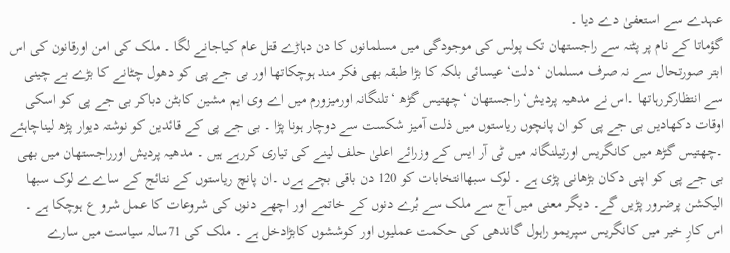عہدے سے استعفیٰ دے دیا ۔
گؤماتا کے نام پر پٹنہ سے راجستھان تک پولس کی موجودگی میں مسلمانوں کا دن دہاڑے قتل عام کیاجانے لگا ۔ ملک کی امن اورقانون کی اس ابتر صورتحال سے نہ صرف مسلمان ‘دلت‘عیسائی بلکہ کا بڑا طبقہ بھی فکر مند ہوچکاتھا اور بی جے پی کو دھول چٹانے کا بڑے بے چینی سے انتظارکررہاتھا ۔اس نے مدھیہ پردیش‘راجستھان ‘چھتیس گڑھ ‘تلنگانہ اورمیزورم میں اے وی ایم مشین کابٹن دباکر بی جے پی کو اسکی اوقات دکھادیں بی جے پی کو ان پانچوں ریاستوں میں ذلت آمیز شکست سے دوچار ہونا پڑا ۔ بی جے پی کے قائدین کو نوشتہ دیوار پڑھ لیناچاہئے ۔چھتیس گڑھ میں کانگریس اورتیلنگانہ میں ٹی آر ایس کے وزرائے اعلیٰ حلف لینے کی تیاری کررہے ہیں ۔ مدھیہ پردیش اورراجستھان میں بھی بی جے پی کو اپنی دکان بڑھانی پڑی ہے ۔ لوک سبھاانتخابات کو 120 دن باقی بچے ہےں ۔ان پانچ ریاستوں کے نتائج کے ساےے لوک سبھا الیکشن پرضرور پڑیں گے۔ دیگر معنی میں آج سے ملک سے بُرے دنوں کے خاتمے اور اچھے دنوں کی شروعات کا عمل شرو ع ہوچکا ہے ۔ اس کارِ خیر میں کانگریس سپریمو راہول گاندھی کی حکمت عملیوں اور کوششوں کابڑادخل ہے ۔ ملک کی 71سالہ سیاست میں سارے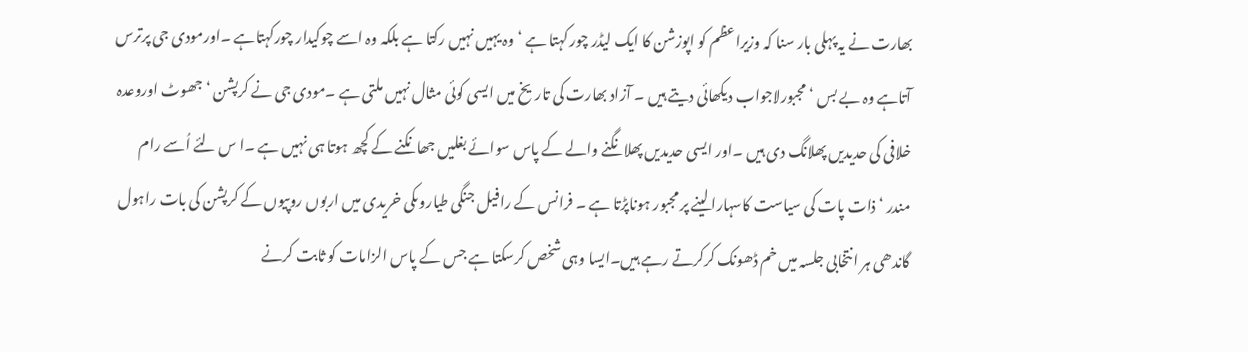بھارت نے یہ پہلی بار سنا کہ وزیراعظم کو اپوزشن کا ایک لیڈر چور کہتا ہے ‘وہ یہیں نہیں رکتا ہے بلکہ وہ اسے چوکیدار چورکہتاہے ۔اورمودی جی پرترس آتاہے وہ بے بس ‘مجبورلاجواب دیکھائی دیتے ہیں ۔ آزاد بھارت کی تاریخ میں ایسی کوئی مثال نہیں ملتی ہے ۔مودی جی نے کرپشن ‘ جھوٹ اوروعدہ خلافی کی حدیدیں پھلانگ دی ہیں ۔اور ایسی حدیدیں پھلانگنے والے کے پاس سوائے بغلیں جھانکنے کے کچھ ہوتا ہی نہیں ہے ۔ا س لئے اُسے رام مندر ‘ ذات پات کی سیاست کاسہارا لینے پر مجبور ہوناپڑتا ہے ۔ فرانس کے رافیل جنگی طیاروںکی خریدی میں اربوں روپیوں کے کرپشن کی بات راہول گاندھی ہر انتخابی جلسہ میں خم ڈھونک کرکرتے رہے ہیں۔ایسا وہی شخص کرسکتا ہے جس کے پاس الزامات کو ثابت کرنے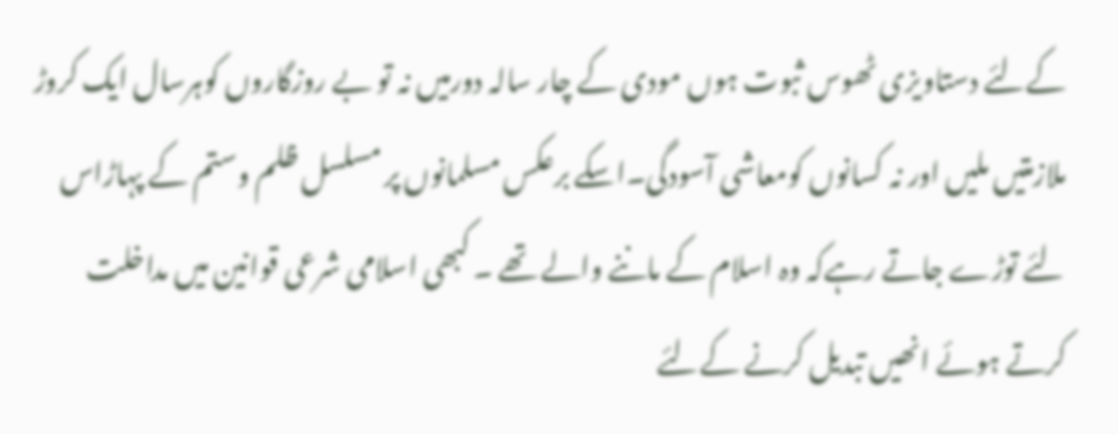کےلئے دستاویزی ٹھوس ثبوت ہوں مودی کے چار سالہ دورمیں نہ تو بے روزگاروں کوہرسال ایک کروڑ ملازمتیں ملیں اور نہ کسانوں کومعاشی آسودگی۔اسکے برعکس مسلمانوں پر مسلسل ظلم وستم کے پہاڑاس لئے توڑے جاتے رہےکہ وہ اسلام کے ماننے والے تھے ۔ کبھی اسلامی شرعی قوانین میں مداخلت کرتے ہوئے انھیں تبدیل کرنے کےلئے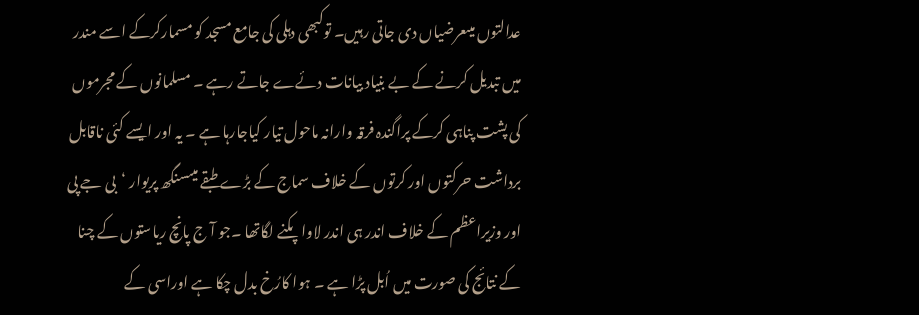عدالتوں میںعرضیاں دی جاتی رہیں۔ توکبھی دہلی کی جامع مسجد کو مسمارکرکے اسے مندر میں تبدیل کرنے کے بے بنیاد بیانات دئےے جاتے رہے ۔ مسلمانوں کے مجرموں کی پشت پناہی کرکے پراگندہ فرقہ وارانہ ماحول تیار کیاجارہا ہے ۔ یہ اور ایسے کئی ناقابل برداشت حرکتوں اور کرتوں کے خلاف سماج کے بڑے طبقے میںسنگھ پریوار ‘بی جے پی اور وزیراعظم کے خلاف اندر ہی اندر لاوا پکنے لگاتھا ۔جو آ ج پانچ ریاستوں کے چنا کے نتائج کی صورت میں اُبل پڑا ہے ۔ ہوا کارُخ بدل چکا ہے اوراسی کے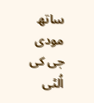ساتھ مودی جی کی اُلٹی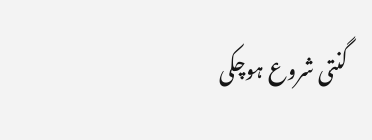گنتی شروع ہوچکی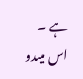ہے ۔ اس میںدو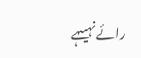رائے نہیںہے